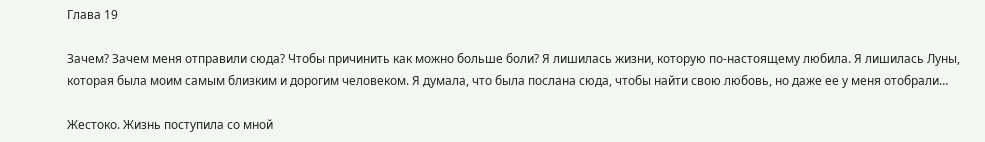Глава 19

Зачем? Зачем меня отправили сюда? Чтобы причинить как можно больше боли? Я лишилась жизни, которую по-настоящему любила. Я лишилась Луны, которая была моим самым близким и дорогим человеком. Я думала, что была послана сюда, чтобы найти свою любовь, но даже ее у меня отобрали…

Жестоко. Жизнь поступила со мной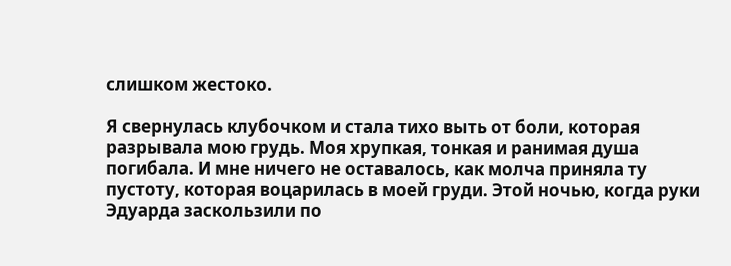слишком жестоко.

Я свернулась клубочком и стала тихо выть от боли, которая разрывала мою грудь. Моя хрупкая, тонкая и ранимая душа погибала. И мне ничего не оставалось, как молча приняла ту пустоту, которая воцарилась в моей груди. Этой ночью, когда руки Эдуарда заскользили по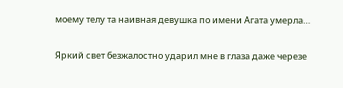моему телу та наивная девушка по имени Агата умерла…

Яркий свет безжалостно ударил мне в глаза даже черезе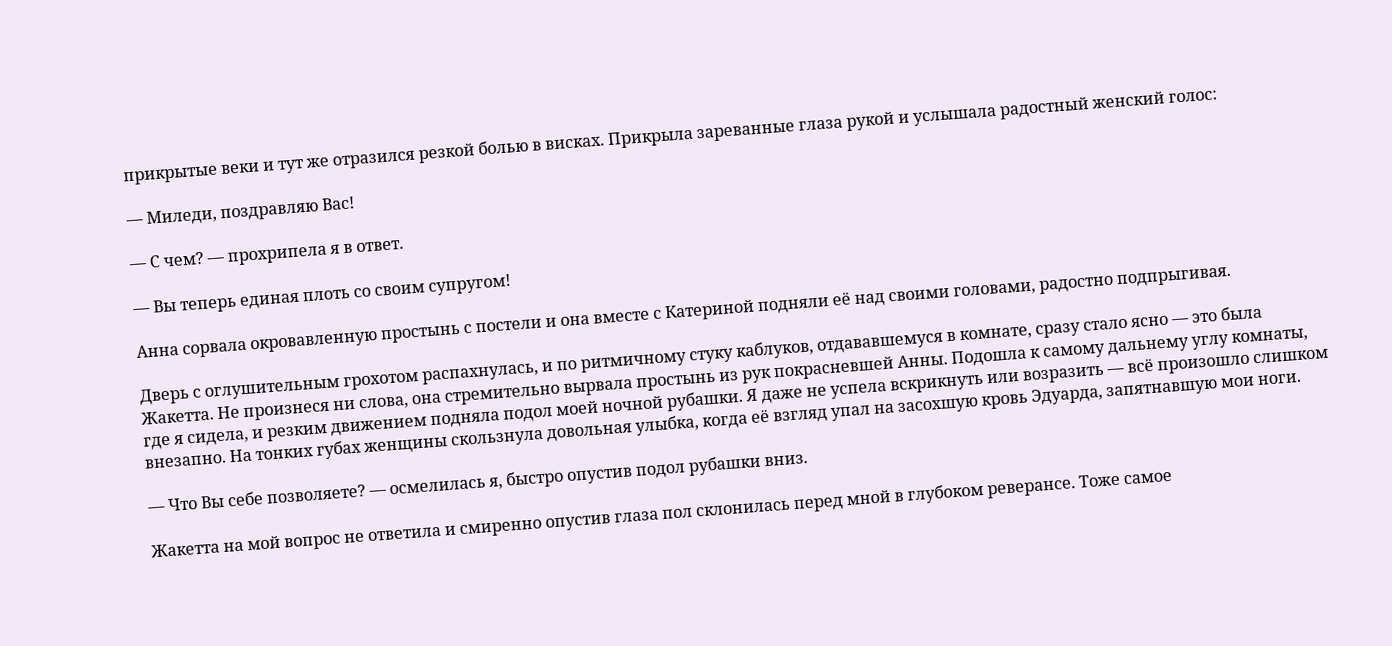прикрытые веки и тут же отразился резкой болью в висках. Прикрыла зареванные глаза рукой и услышала радостный женский голос:

— Миледи, поздравляю Вас!

— С чем? — прохрипела я в ответ.

— Вы теперь единая плоть со своим супругом!

Анна сорвала окровавленную простынь с постели и она вместе с Катериной подняли её над своими головами, радостно подпрыгивая.

Дверь с оглушительным грохотом распахнулась, и по ритмичному стуку каблуков, отдававшемуся в комнате, сразу стало ясно — это была Жакетта. Не произнеся ни слова, она стремительно вырвала простынь из рук покрасневшей Анны. Подошла к самому дальнему углу комнаты, где я сидела, и резким движением подняла подол моей ночной рубашки. Я даже не успела вскрикнуть или возразить — всё произошло слишком внезапно. На тонких губах женщины скользнула довольная улыбка, когда её взгляд упал на засохшую кровь Эдуарда, запятнавшую мои ноги.

— Что Вы себе позволяете? — осмелилась я, быстро опустив подол рубашки вниз.

Жакетта на мой вопрос не ответила и смиренно опустив глаза пол склонилась перед мной в глубоком реверансе. Тоже самое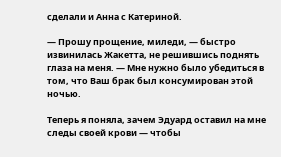сделали и Анна с Катериной.

— Прошу прощение, миледи, — быстро извинилась Жакетта, не решившись поднять глаза на меня. — Мне нужно было убедиться в том, что Ваш брак был консумирован этой ночью.

Теперь я поняла, зачем Эдуард оставил на мне следы своей крови — чтобы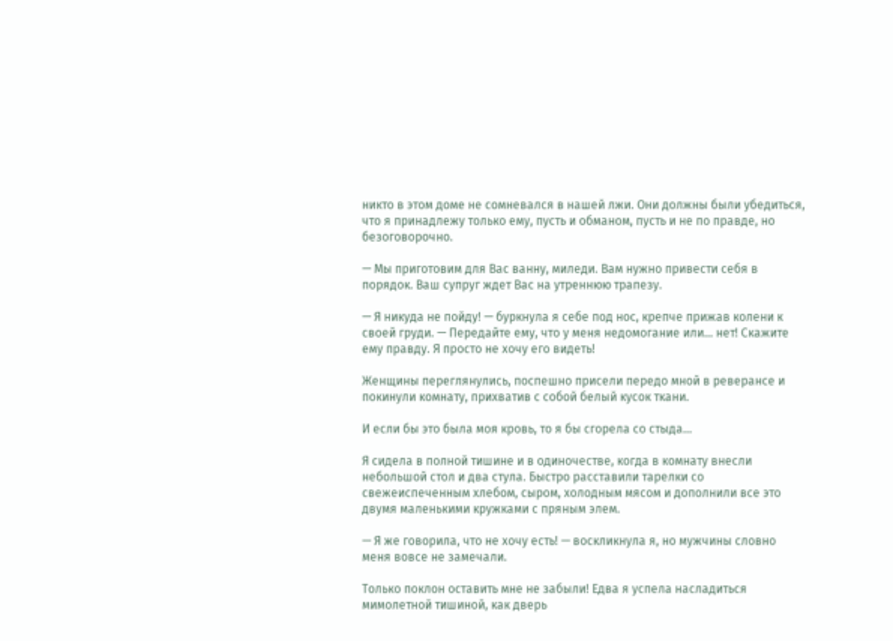никто в этом доме не сомневался в нашей лжи. Они должны были убедиться, что я принадлежу только ему, пусть и обманом, пусть и не по правде, но безоговорочно.

— Мы приготовим для Вас ванну, миледи. Вам нужно привести себя в порядок. Ваш супруг ждет Вас на утреннюю трапезу.

— Я никуда не пойду! — буркнула я себе под нос, крепче прижав колени к своей груди. — Передайте ему, что у меня недомогание или… нет! Скажите ему правду. Я просто не хочу его видеть!

Женщины переглянулись, поспешно присели передо мной в реверансе и покинули комнату, прихватив с собой белый кусок ткани.

И если бы это была моя кровь, то я бы сгорела со стыда...

Я сидела в полной тишине и в одиночестве, когда в комнату внесли небольшой стол и два стула. Быстро расставили тарелки со свежеиспеченным хлебом, сыром, холодным мясом и дополнили все это двумя маленькими кружками с пряным элем.

— Я же говорила, что не хочу есть! — воскликнула я, но мужчины словно меня вовсе не замечали.

Только поклон оставить мне не забыли! Едва я успела насладиться мимолетной тишиной, как дверь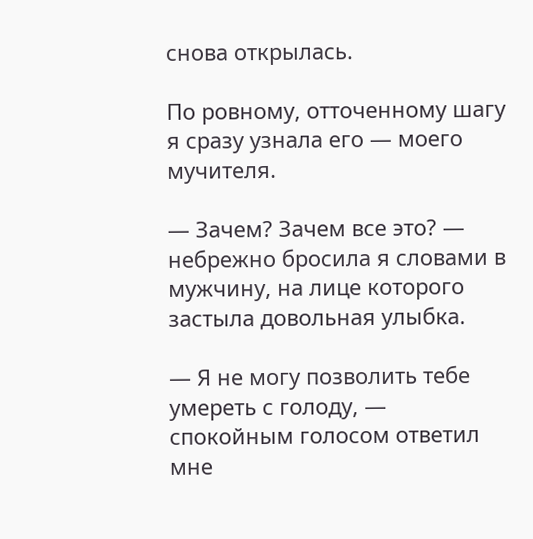снова открылась.

По ровному, отточенному шагу я сразу узнала его — моего мучителя.

— Зачем? Зачем все это? — небрежно бросила я словами в мужчину, на лице которого застыла довольная улыбка.

— Я не могу позволить тебе умереть с голоду, — спокойным голосом ответил мне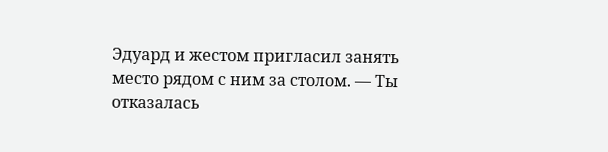Эдуард и жестом пригласил занять место рядом с ним за столом. — Ты отказалась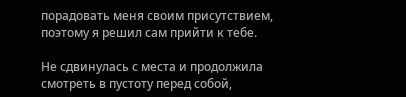порадовать меня своим присутствием, поэтому я решил сам прийти к тебе.

Не сдвинулась с места и продолжила смотреть в пустоту перед собой,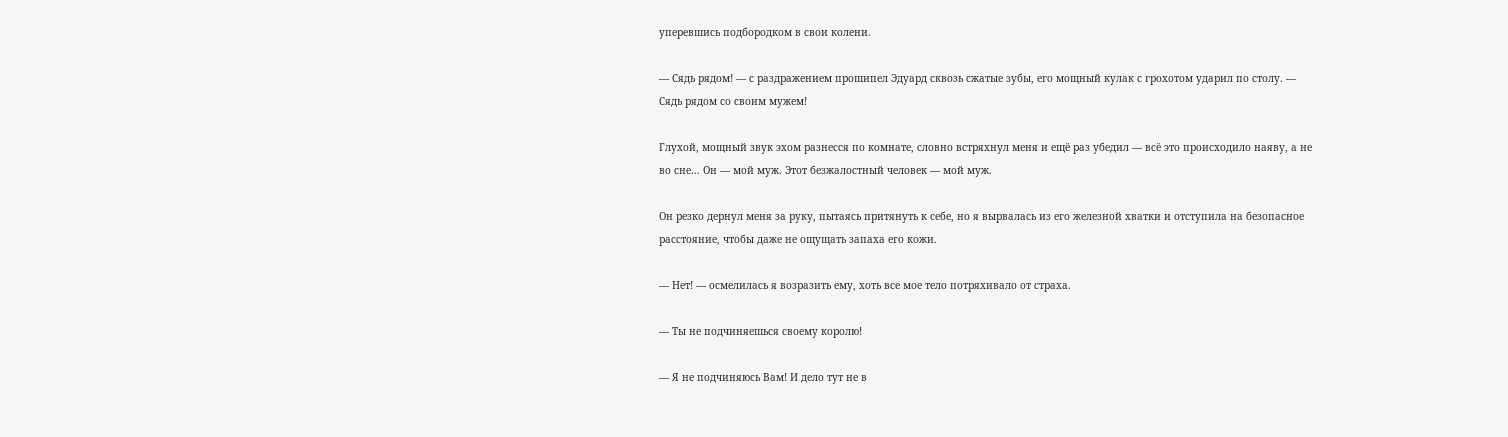уперевшись подбородком в свои колени.

— Сядь рядом! — с раздражением прошипел Эдуард сквозь сжатые зубы, его мощный кулак с грохотом ударил по столу. — Сядь рядом со своим мужем!

Глухой, мощный звук эхом разнесся по комнате, словно встряхнул меня и ещё раз убедил — всё это происходило наяву, а не во сне… Он — мой муж. Этот безжалостный человек — мой муж.

Он резко дернул меня за руку, пытаясь притянуть к себе, но я вырвалась из его железной хватки и отступила на безопасное расстояние, чтобы даже не ощущать запаха его кожи.

— Нет! — осмелилась я возразить ему, хоть все мое тело потряхивало от страха.

— Ты не подчиняешься своему королю!

— Я не подчиняюсь Вам! И дело тут не в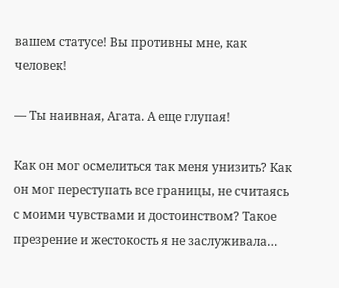вашем статусе! Вы противны мне, как человек!

— Ты наивная, Агата. А еще глупая!

Как он мог осмелиться так меня унизить? Как он мог переступать все границы, не считаясь с моими чувствами и достоинством? Такое презрение и жестокость я не заслуживала…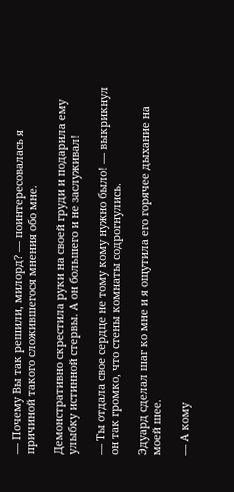— Почему Вы так решили, милорд? — поинтересовалась я причиной такого сложившегося мнения обо мне.

Демонстративно скрестила руки на своей груди и подарила ему улыбку истинной стервы. А он большего и не заслуживал!

— Ты отдала свое сердце не тому кому нужно было! — выкрикнул он так громко, что стены комнаты содрогнулись.

Эдуард сделал шаг ко мне и я ощутила его горячее дыхание на моей шее.

— А кому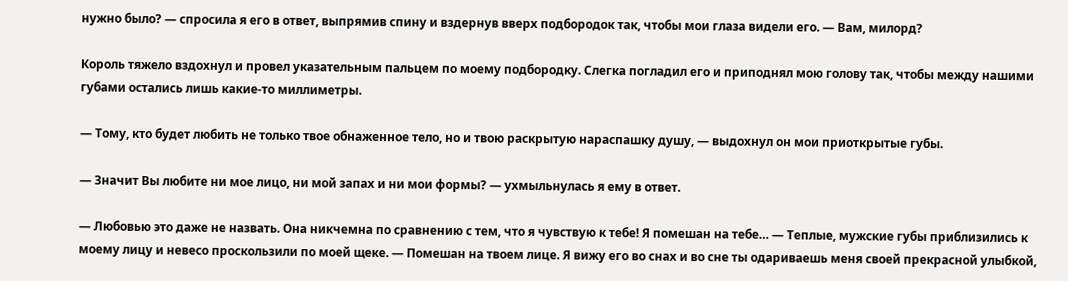нужно было? — спросила я его в ответ, выпрямив спину и вздернув вверх подбородок так, чтобы мои глаза видели его. — Вам, милорд?

Король тяжело вздохнул и провел указательным пальцем по моему подбородку. Слегка погладил его и приподнял мою голову так, чтобы между нашими губами остались лишь какие-то миллиметры.

— Тому, кто будет любить не только твое обнаженное тело, но и твою раскрытую нараспашку душу, — выдохнул он мои приоткрытые губы.

— Значит Вы любите ни мое лицо, ни мой запах и ни мои формы? — ухмыльнулась я ему в ответ.

— Любовью это даже не назвать. Она никчемна по сравнению с тем, что я чувствую к тебе! Я помешан на тебе… — Теплые, мужские губы приблизились к моему лицу и невесо проскользили по моей щеке. — Помешан на твоем лице. Я вижу его во снах и во сне ты одариваешь меня своей прекрасной улыбкой,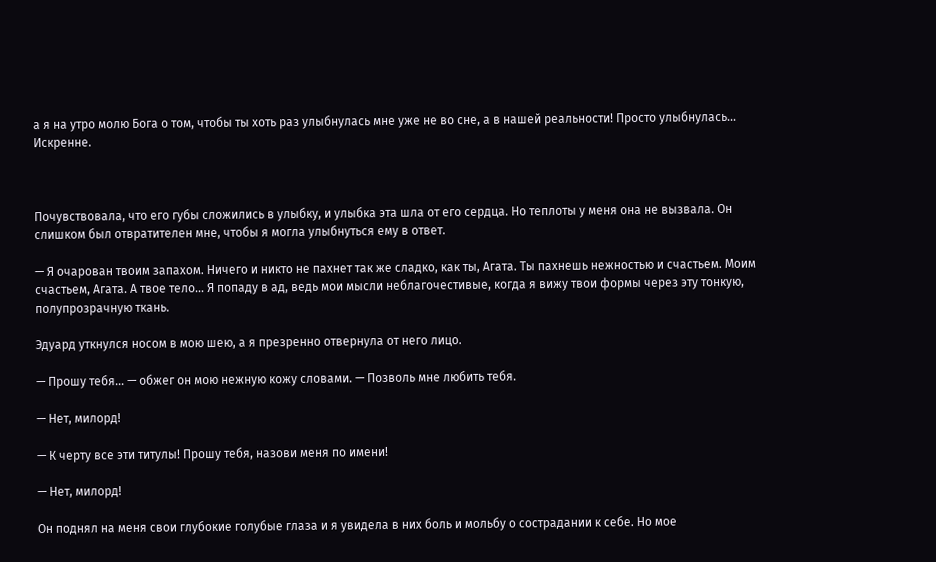а я на утро молю Бога о том, чтобы ты хоть раз улыбнулась мне уже не во сне, а в нашей реальности! Просто улыбнулась… Искренне.



Почувствовала, что его губы сложились в улыбку, и улыбка эта шла от его сердца. Но теплоты у меня она не вызвала. Он слишком был отвратителен мне, чтобы я могла улыбнуться ему в ответ.

— Я очарован твоим запахом. Ничего и никто не пахнет так же сладко, как ты, Агата. Ты пахнешь нежностью и счастьем. Моим счастьем, Агата. А твое тело… Я попаду в ад, ведь мои мысли неблагочестивые, когда я вижу твои формы через эту тонкую, полупрозрачную ткань.

Эдуард уткнулся носом в мою шею, а я презренно отвернула от него лицо.

— Прошу тебя… — обжег он мою нежную кожу словами. — Позволь мне любить тебя.

— Нет, милорд!

— К черту все эти титулы! Прошу тебя, назови меня по имени!

— Нет, милорд!

Он поднял на меня свои глубокие голубые глаза и я увидела в них боль и мольбу о сострадании к себе. Но мое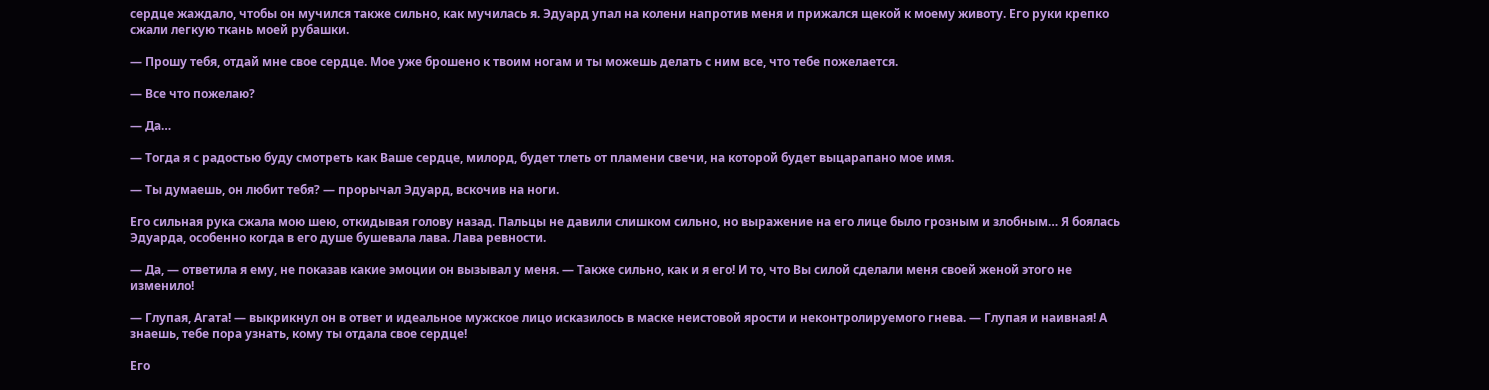сердце жаждало, чтобы он мучился также сильно, как мучилась я. Эдуард упал на колени напротив меня и прижался щекой к моему животу. Его руки крепко сжали легкую ткань моей рубашки.

— Прошу тебя, отдай мне свое сердце. Мое уже брошено к твоим ногам и ты можешь делать с ним все, что тебе пожелается.

— Все что пожелаю?

— Да…

— Тогда я с радостью буду смотреть как Ваше сердце, милорд, будет тлеть от пламени свечи, на которой будет выцарапано мое имя.

— Ты думаешь, он любит тебя? — прорычал Эдуард, вскочив на ноги.

Его сильная рука сжала мою шею, откидывая голову назад. Пальцы не давили слишком сильно, но выражение на его лице было грозным и злобным… Я боялась Эдуарда, особенно когда в его душе бушевала лава. Лава ревности.

— Да, — ответила я ему, не показав какие эмоции он вызывал у меня. — Также сильно, как и я его! И то, что Вы силой сделали меня своей женой этого не изменило!

— Глупая, Агата! — выкрикнул он в ответ и идеальное мужское лицо исказилось в маске неистовой ярости и неконтролируемого гнева. — Глупая и наивная! А знаешь, тебе пора узнать, кому ты отдала свое сердце!

Его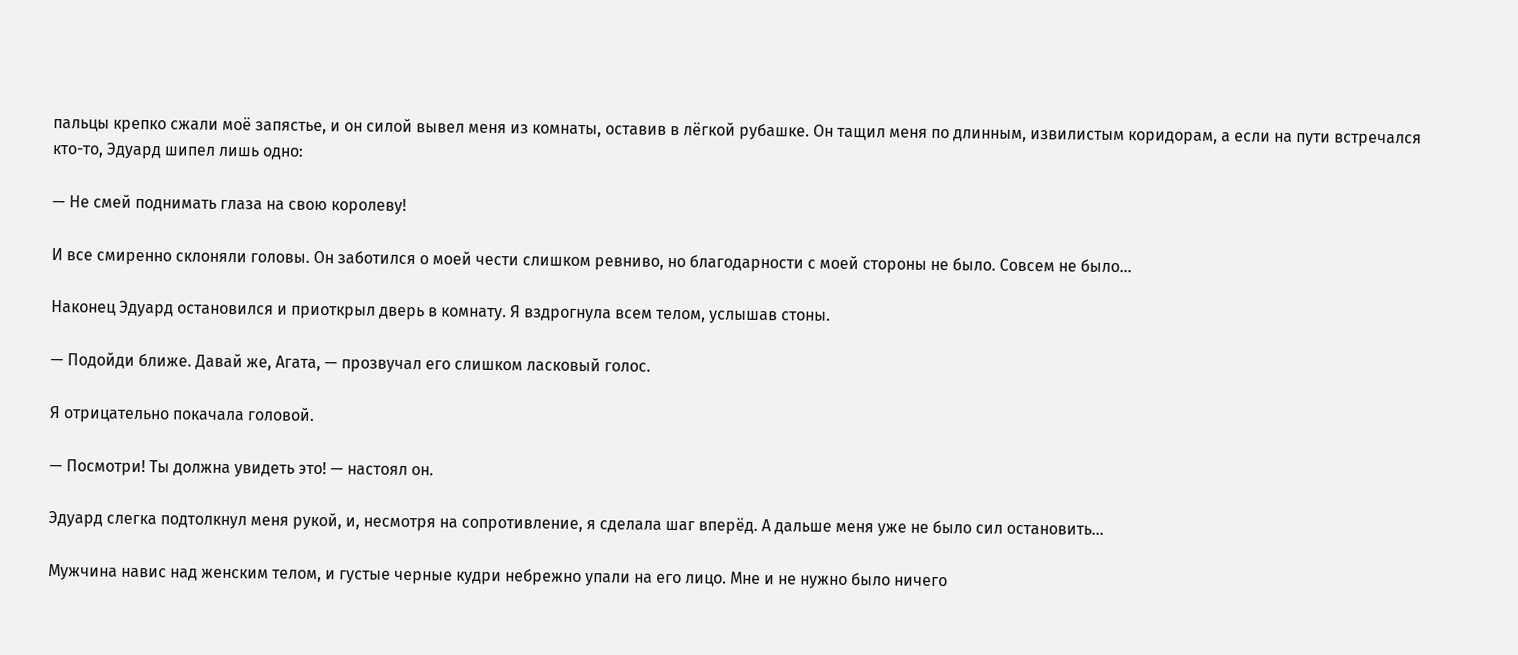пальцы крепко сжали моё запястье, и он силой вывел меня из комнаты, оставив в лёгкой рубашке. Он тащил меня по длинным, извилистым коридорам, а если на пути встречался кто-то, Эдуард шипел лишь одно:

— Не смей поднимать глаза на свою королеву!

И все смиренно склоняли головы. Он заботился о моей чести слишком ревниво, но благодарности с моей стороны не было. Совсем не было…

Наконец Эдуард остановился и приоткрыл дверь в комнату. Я вздрогнула всем телом, услышав стоны.

— Подойди ближе. Давай же, Агата, — прозвучал его слишком ласковый голос.

Я отрицательно покачала головой.

— Посмотри! Ты должна увидеть это! — настоял он.

Эдуард слегка подтолкнул меня рукой, и, несмотря на сопротивление, я сделала шаг вперёд. А дальше меня уже не было сил остановить…

Мужчина навис над женским телом, и густые черные кудри небрежно упали на его лицо. Мне и не нужно было ничего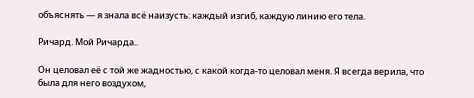объяснять — я знала всё наизусть: каждый изгиб, каждую линию его тела.

Ричард. Мой Ричарда..

Он целовал её с той же жадностью, с какой когда-то целовал меня. Я всегда верила, что была для него воздухом,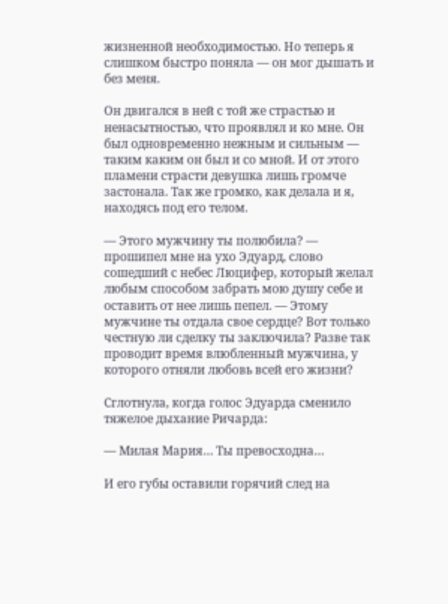жизненной необходимостью. Но теперь я слишком быстро поняла — он мог дышать и без меня.

Он двигался в ней с той же страстью и ненасытностью, что проявлял и ко мне. Он был одновременно нежным и сильным — таким каким он был и со мной. И от этого пламени страсти девушка лишь громче застонала. Так же громко, как делала и я, находясь под его телом.

— Этого мужчину ты полюбила? — прошипел мне на ухо Эдуард, слово сошедший с небес Люцифер, который желал любым способом забрать мою душу себе и оставить от нее лишь пепел. — Этому мужчине ты отдала свое сердце? Вот только честную ли сделку ты заключила? Разве так проводит время влюбленный мужчина, у которого отняли любовь всей его жизни?

Сглотнула, когда голос Эдуарда сменило тяжелое дыхание Ричарда:

— Милая Мария… Ты превосходна…

И его губы оставили горячий след на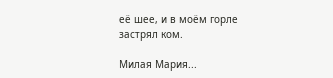её шее, и в моём горле застрял ком.

Милая Мария...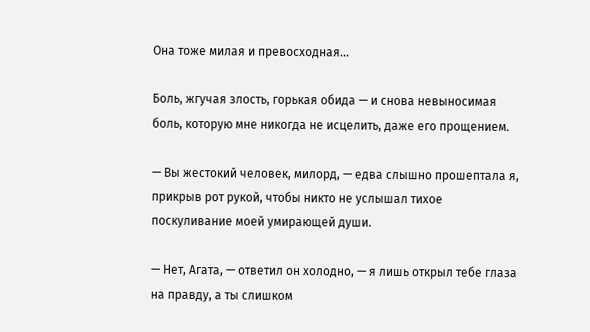Она тоже милая и превосходная...

Боль, жгучая злость, горькая обида — и снова невыносимая боль, которую мне никогда не исцелить, даже его прощением.

— Вы жестокий человек, милорд, — едва слышно прошептала я, прикрыв рот рукой, чтобы никто не услышал тихое поскуливание моей умирающей души.

— Нет, Агата, — ответил он холодно, — я лишь открыл тебе глаза на правду, а ты слишком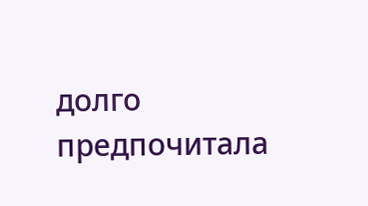долго предпочитала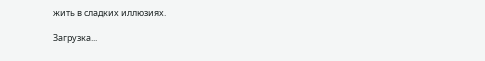жить в сладких иллюзиях.

Загрузка...